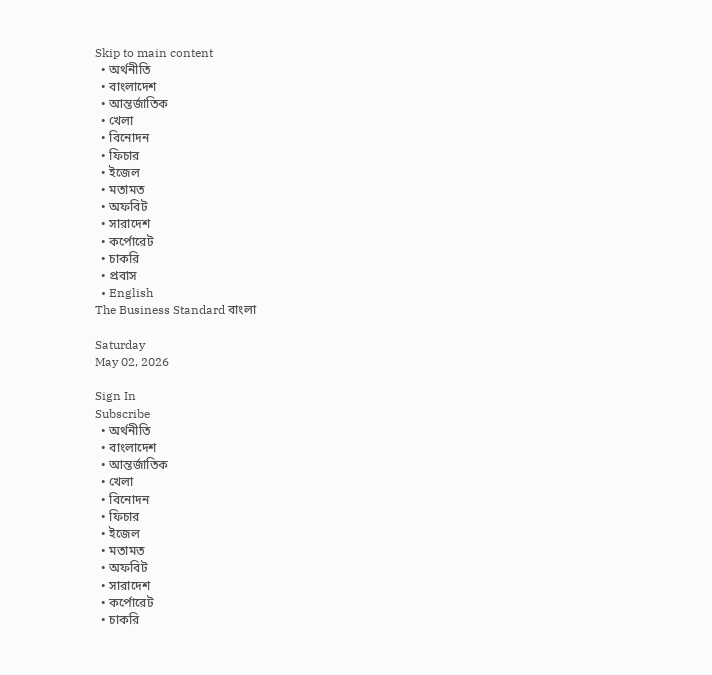Skip to main content
  • অর্থনীতি
  • বাংলাদেশ
  • আন্তর্জাতিক
  • খেলা
  • বিনোদন
  • ফিচার
  • ইজেল
  • মতামত
  • অফবিট
  • সারাদেশ
  • কর্পোরেট
  • চাকরি
  • প্রবাস
  • English
The Business Standard বাংলা

Saturday
May 02, 2026

Sign In
Subscribe
  • অর্থনীতি
  • বাংলাদেশ
  • আন্তর্জাতিক
  • খেলা
  • বিনোদন
  • ফিচার
  • ইজেল
  • মতামত
  • অফবিট
  • সারাদেশ
  • কর্পোরেট
  • চাকরি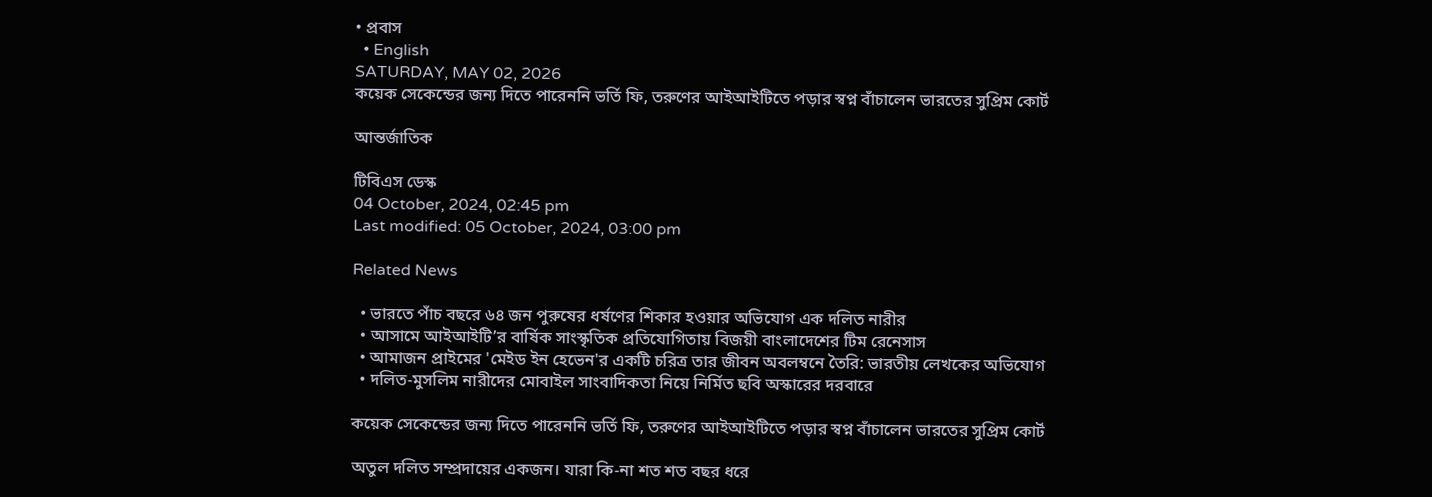• প্রবাস
  • English
SATURDAY, MAY 02, 2026
কয়েক সেকেন্ডের জন্য দিতে পারেননি ভর্তি ফি, তরুণের আইআইটিতে পড়ার স্বপ্ন বাঁচালেন ভারতের সুপ্রিম কোর্ট

আন্তর্জাতিক

টিবিএস ডেস্ক
04 October, 2024, 02:45 pm
Last modified: 05 October, 2024, 03:00 pm

Related News

  • ভারতে পাঁচ বছরে ৬৪ জন পুরুষের ধর্ষণের শিকার হওয়ার অভিযোগ এক দলিত নারীর
  • আসামে আইআইটি’র বার্ষিক সাংস্কৃতিক প্রতিযোগিতায় বিজয়ী বাংলাদেশের টিম রেনেসাস
  • আমাজন প্রাইমের 'মেইড ইন হেভেন'র একটি চরিত্র তার জীবন অবলম্বনে তৈরি: ভারতীয় লেখকের অভিযোগ
  • দলিত-মুসলিম নারীদের মোবাইল সাংবাদিকতা নিয়ে নির্মিত ছবি অস্কারের দরবারে

কয়েক সেকেন্ডের জন্য দিতে পারেননি ভর্তি ফি, তরুণের আইআইটিতে পড়ার স্বপ্ন বাঁচালেন ভারতের সুপ্রিম কোর্ট

অতুল দলিত সম্প্রদায়ের একজন। যারা কি-না শত শত বছর ধরে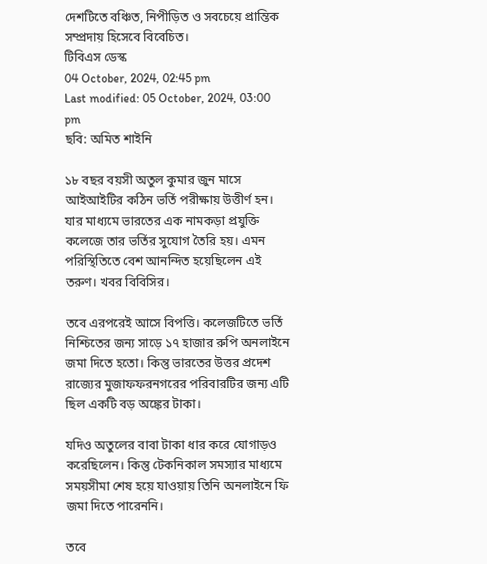দেশটিতে বঞ্চিত, নিপীড়িত ও সবচেয়ে প্রান্তিক সম্প্রদায় হিসেবে বিবেচিত।
টিবিএস ডেস্ক
04 October, 2024, 02:45 pm
Last modified: 05 October, 2024, 03:00 pm
ছবি: অমিত শাইনি

১৮ বছর বয়সী অতুল কুমার জুন মাসে আইআইটির কঠিন ভর্তি পরীক্ষায় উত্তীর্ণ হন। যার মাধ্যমে ভারতের এক নামকড়া প্রযুক্তি কলেজে তার ভর্তির সুযোগ তৈরি হয়। এমন পরিস্থিতিতে বেশ আনন্দিত হয়েছিলেন এই তরুণ। খবর বিবিসির।

তবে এরপরেই আসে বিপত্তি। কলেজটিতে ভর্তি নিশ্চিতের জন্য সাড়ে ১৭ হাজার রুপি অনলাইনে জমা দিতে হতো। কিন্তু ভারতের উত্তর প্রদেশ রাজ্যের মুজাফফরনগরের পরিবারটির জন্য এটি ছিল একটি বড় অঙ্কের টাকা।

যদিও অতুলের বাবা টাকা ধার করে যোগাড়ও করেছিলেন। কিন্তু টেকনিকাল সমস্যার মাধ্যমে সময়সীমা শেষ হয়ে যাওয়ায় তিনি অনলাইনে ফি জমা দিতে পারেননি।

তবে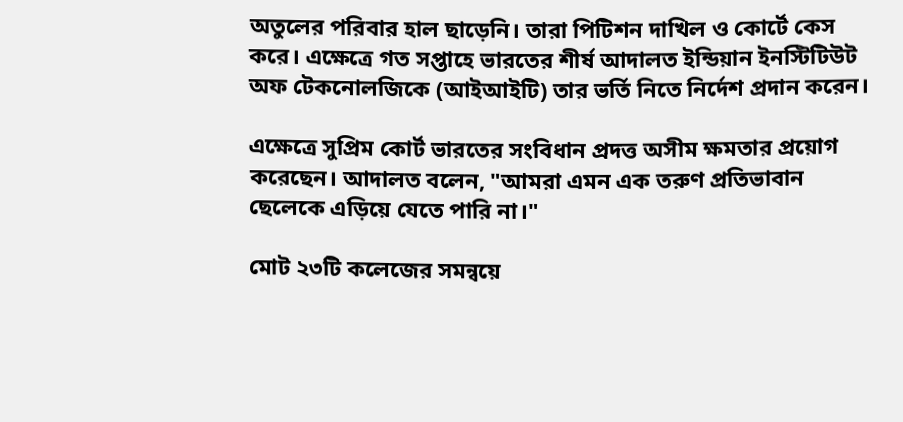অতুলের পরিবার হাল ছাড়েনি। তারা পিটিশন দাখিল ও কোর্টে কেস করে। এক্ষেত্রে গত সপ্তাহে ভারতের শীর্ষ আদালত ইন্ডিয়ান ইনস্টিটিউট অফ টেকনোলজিকে (আইআইটি) তার ভর্তি নিতে নির্দেশ প্রদান করেন।

এক্ষেত্রে সুপ্রিম কোর্ট ভারতের সংবিধান প্রদত্ত অসীম ক্ষমতার প্রয়োগ করেছেন। আদালত বলেন, "আমরা এমন এক তরুণ প্রতিভাবান ছেলেকে এড়িয়ে যেতে পারি না।"

মোট ২৩টি কলেজের সমন্বয়ে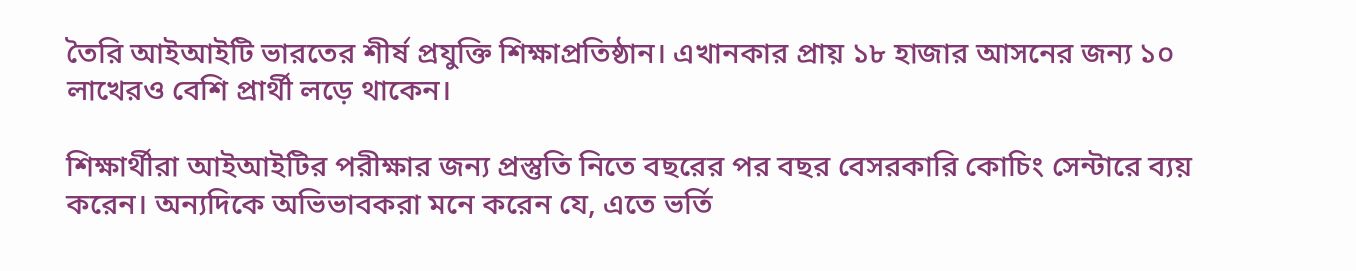তৈরি আইআইটি ভারতের শীর্ষ প্রযুক্তি শিক্ষাপ্রতিষ্ঠান। এখানকার প্রায় ১৮ হাজার আসনের জন্য ১০ লাখেরও বেশি প্রার্থী লড়ে থাকেন।

শিক্ষার্থীরা আইআইটির পরীক্ষার জন্য প্রস্তুতি নিতে বছরের পর বছর বেসরকারি কোচিং সেন্টারে ব্যয় করেন। অন্যদিকে অভিভাবকরা মনে করেন যে, এতে ভর্তি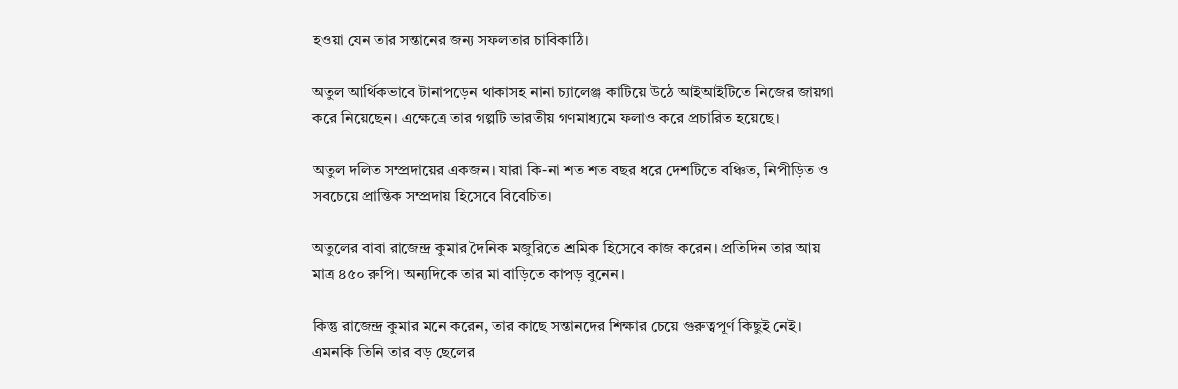হওয়া যেন তার সন্তানের জন্য সফলতার চাবিকাঠি।

অতুল আর্থিকভাবে টানাপড়েন থাকাসহ নানা চ্যালেঞ্জ কাটিয়ে উঠে আইআইটিতে নিজের জায়গা করে নিয়েছেন। এক্ষেত্রে তার গল্পটি ভারতীয় গণমাধ্যমে ফলাও করে প্রচারিত হয়েছে।

অতুল দলিত সম্প্রদায়ের একজন। যারা কি-না শত শত বছর ধরে দেশটিতে বঞ্চিত, নিপীড়িত ও সবচেয়ে প্রান্তিক সম্প্রদায় হিসেবে বিবেচিত।

অতুলের বাবা রাজেন্দ্র কুমার দৈনিক মজুরিতে শ্রমিক হিসেবে কাজ করেন। প্রতিদিন তার আয় মাত্র ৪৫০ রুপি। অন্যদিকে তার মা বাড়িতে কাপড় বুনেন।

কিন্তু রাজেন্দ্র কুমার মনে করেন, তার কাছে সন্তানদের শিক্ষার চেয়ে গুরুত্বপূর্ণ কিছুই নেই। এমনকি তিনি তার বড় ছেলের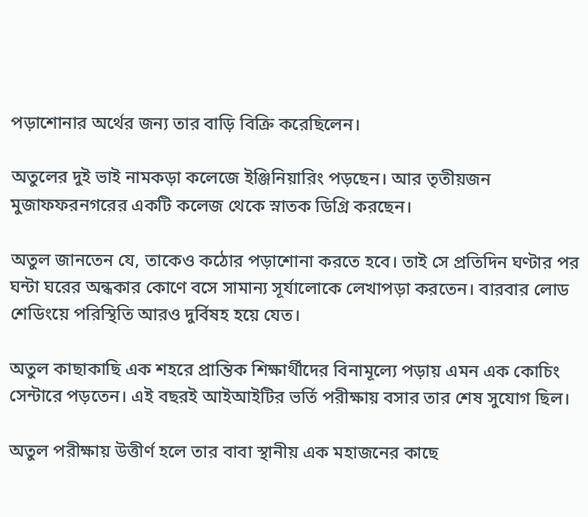পড়াশোনার অর্থের জন্য তার বাড়ি বিক্রি করেছিলেন।

অতুলের দুই ভাই নামকড়া কলেজে ইঞ্জিনিয়ারিং পড়ছেন। আর তৃতীয়জন মুজাফফরনগরের একটি কলেজ থেকে স্নাতক ডিগ্রি করছেন।

অতুল জানতেন যে, তাকেও কঠোর পড়াশোনা করতে হবে। তাই সে প্রতিদিন ঘণ্টার পর ঘন্টা ঘরের অন্ধকার কোণে বসে সামান্য সূর্যালোকে লেখাপড়া করতেন। বারবার লোড শেডিংয়ে পরিস্থিতি আরও দুর্বিষহ হয়ে যেত।

অতুল কাছাকাছি এক শহরে প্রান্তিক শিক্ষার্থীদের বিনামূল্যে পড়ায় এমন এক কোচিং সেন্টারে পড়তেন। এই বছরই আইআইটির ভর্তি পরীক্ষায় বসার তার শেষ সুযোগ ছিল।

অতুল পরীক্ষায় উত্তীর্ণ হলে তার বাবা স্থানীয় এক মহাজনের কাছে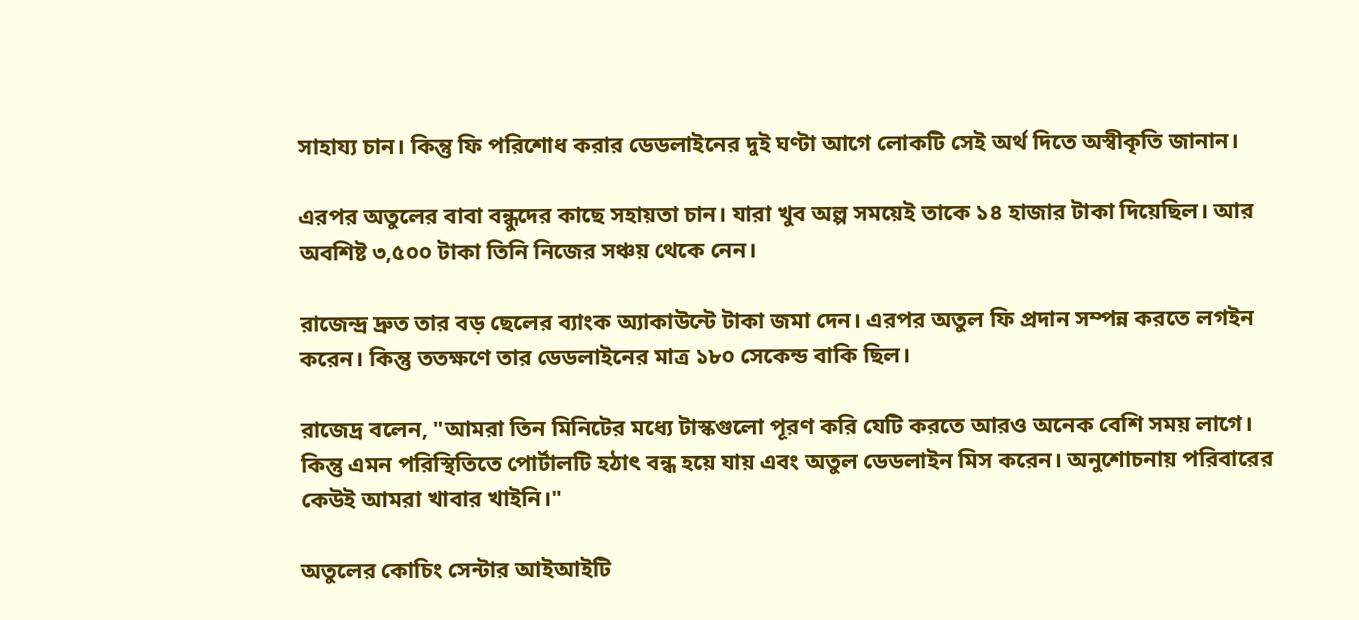সাহায্য চান। কিন্তু ফি পরিশোধ করার ডেডলাইনের দুই ঘণ্টা আগে লোকটি সেই অর্থ দিতে অস্বীকৃতি জানান।

এরপর অতুলের বাবা বন্ধুদের কাছে সহায়তা চান। যারা খুব অল্প সময়েই তাকে ১৪ হাজার টাকা দিয়েছিল। আর অবশিষ্ট ৩,৫০০ টাকা তিনি নিজের সঞ্চয় থেকে নেন।

রাজেন্দ্র দ্রুত তার বড় ছেলের ব্যাংক অ্যাকাউন্টে টাকা জমা দেন। এরপর অতুল ফি প্রদান সম্পন্ন করতে লগইন করেন। কিন্তু ততক্ষণে তার ডেডলাইনের মাত্র ১৮০ সেকেন্ড বাকি ছিল।

রাজেদ্র বলেন, "আমরা তিন মিনিটের মধ্যে টাস্কগুলো পূরণ করি যেটি করতে আরও অনেক বেশি সময় লাগে। কিন্তু এমন পরিস্থিতিতে পোর্টালটি হঠাৎ বন্ধ হয়ে যায় এবং অতুল ডেডলাইন মিস করেন। অনুশোচনায় পরিবারের কেউই আমরা খাবার খাইনি।"

অতুলের কোচিং সেন্টার আইআইটি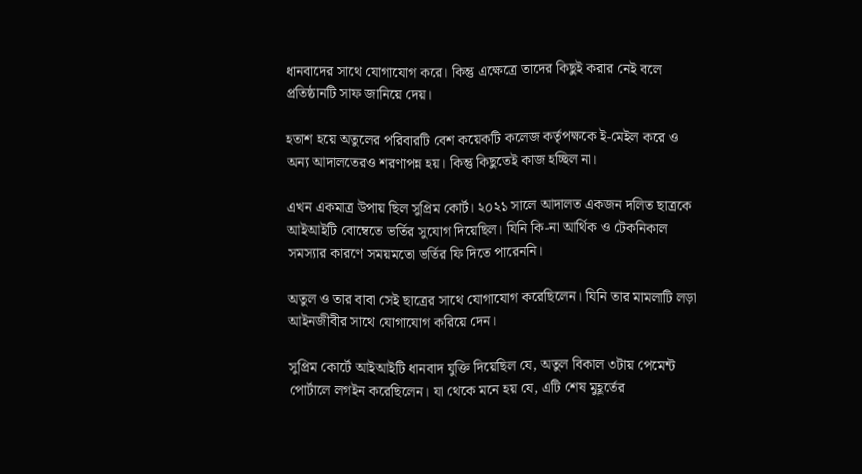ধানবাদের সাথে যোগাযোগ করে। কিন্তু এক্ষেত্রে তাদের কিছুই করার নেই বলে প্রতিষ্ঠানটি সাফ জানিয়ে দেয়।

হতাশ হয়ে অতুলের পরিবারটি বেশ কয়েকটি কলেজ কর্তৃপক্ষকে ই-মেইল করে ও অন্য আদালতেরও শরণাপন্ন হয়। কিন্তু কিছুতেই কাজ হচ্ছিল না।

এখন একমাত্র উপায় ছিল সুপ্রিম কোর্ট। ২০২১ সালে আদালত একজন দলিত ছাত্রকে আইআইটি বোম্বেতে ভর্তির সুযোগ দিয়েছিল। যিনি কি-না আর্থিক ও টেকনিকাল সমস্যার কারণে সময়মতো ভর্তির ফি দিতে পারেননি।

অতুল ও তার বাবা সেই ছাত্রের সাথে যোগাযোগ করেছিলেন। যিনি তার মামলাটি লড়া আইনজীবীর সাথে যোগাযোগ করিয়ে দেন।

সুপ্রিম কোর্টে আইআইটি ধানবাদ যুক্তি দিয়েছিল যে, অতুল বিকাল ৩টায় পেমেন্ট পোর্টালে লগইন করেছিলেন। যা থেকে মনে হয় যে, এটি শেষ মুহূর্তের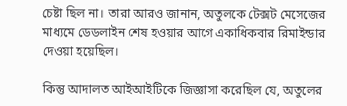চেষ্টা ছিল না। তারা আরও জানান, অতুলকে টেক্সট মেসেজের মাধ্যমে ডেডলাইন শেষ হওয়ার আগে একাধিকবার রিমাইন্ডার দেওয়া হয়েছিল।

কিন্তু আদালত আইআইটিকে জিজ্ঞাসা করেছিল যে, অতুলের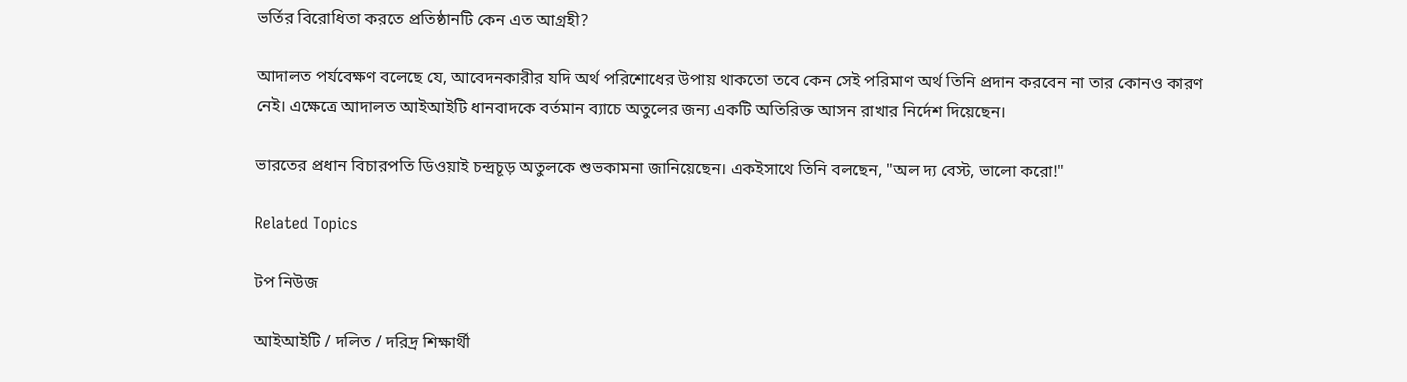ভর্তির বিরোধিতা করতে প্রতিষ্ঠানটি কেন এত আগ্রহী?

আদালত পর্যবেক্ষণ বলেছে যে, আবেদনকারীর যদি অর্থ পরিশোধের উপায় থাকতো তবে কেন সেই পরিমাণ অর্থ তিনি প্রদান করবেন না তার কোনও কারণ নেই। এক্ষেত্রে আদালত আইআইটি ধানবাদকে বর্তমান ব্যাচে অতুলের জন্য একটি অতিরিক্ত আসন রাখার নির্দেশ দিয়েছেন।

ভারতের প্রধান বিচারপতি ডিওয়াই চন্দ্রচূড় অতুলকে শুভকামনা জানিয়েছেন। একইসাথে তিনি বলছেন, "অল দ্য বেস্ট, ভালো করো!"

Related Topics

টপ নিউজ

আইআইটি / দলিত / দরিদ্র শিক্ষার্থী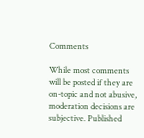Comments

While most comments will be posted if they are on-topic and not abusive, moderation decisions are subjective. Published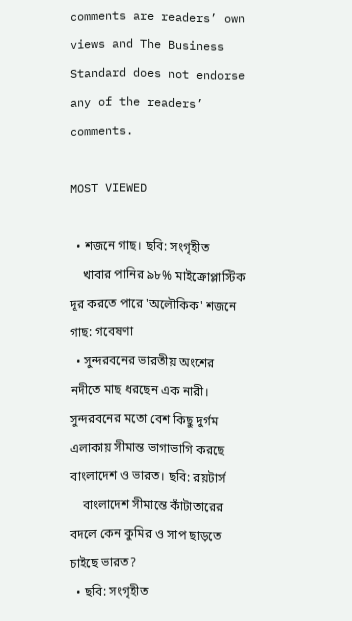comments are readers’ own views and The Business Standard does not endorse any of the readers’ comments.

MOST VIEWED

  • শজনে গাছ। ছবি: সংগৃহীত
    খাবার পানির ৯৮% মাইক্রোপ্লাস্টিক দূর করতে পারে 'অলৌকিক' শজনে গাছ: গবেষণা
  • সুন্দরবনের ভারতীয় অংশের নদীতে মাছ ধরছেন এক নারী। সুন্দরবনের মতো বেশ কিছু দুর্গম এলাকায় সীমান্ত ভাগাভাগি করছে বাংলাদেশ ও ভারত। ছবি: রয়টার্স
    বাংলাদেশ সীমান্তে কাঁটাতারের বদলে কেন কুমির ও সাপ ছাড়তে চাইছে ভারত?
  • ছবি: সংগৃহীত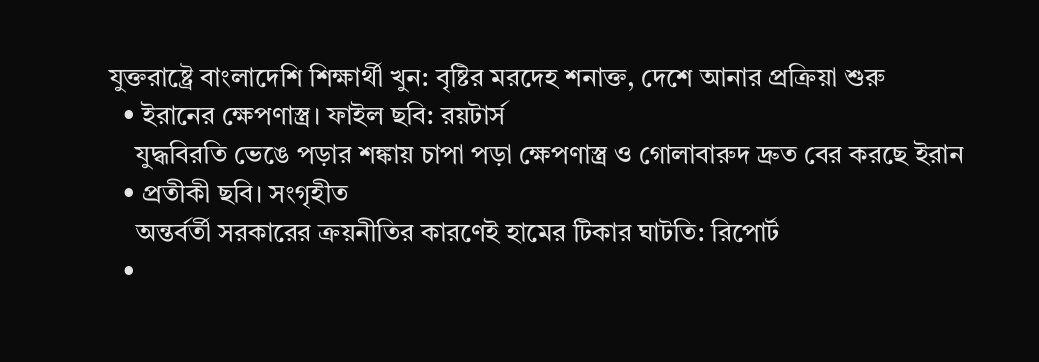যুক্তরাষ্ট্রে বাংলাদেশি শিক্ষার্থী খুন: বৃষ্টির মরদেহ শনাক্ত, দেশে আনার প্রক্রিয়া শুরু
  • ইরানের ক্ষেপণাস্ত্র। ফাইল ছবি: রয়টার্স
    যুদ্ধবিরতি ভেঙে পড়ার শঙ্কায় চাপা পড়া ক্ষেপণাস্ত্র ও গোলাবারুদ দ্রুত বের করছে ইরান
  • প্রতীকী ছবি। সংগৃহীত
    অন্তর্বর্তী সরকারের ক্রয়নীতির কারণেই হামের টিকার ঘাটতি: রিপোর্ট
  •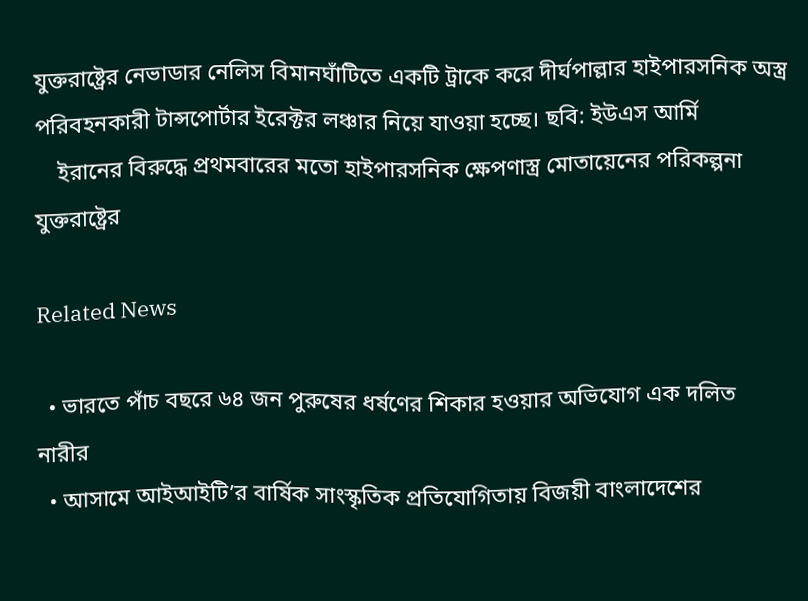যুক্তরাষ্ট্রের নেভাডার নেলিস বিমানঘাঁটিতে একটি ট্রাকে করে দীর্ঘপাল্লার হাইপারসনিক অস্ত্র পরিবহনকারী টান্সপোর্টার ইরেক্টর লঞ্চার নিয়ে যাওয়া হচ্ছে। ছবি: ইউএস আর্মি
    ইরানের বিরুদ্ধে প্রথমবারের মতো হাইপারসনিক ক্ষেপণাস্ত্র মোতায়েনের পরিকল্পনা যুক্তরাষ্ট্রের

Related News

  • ভারতে পাঁচ বছরে ৬৪ জন পুরুষের ধর্ষণের শিকার হওয়ার অভিযোগ এক দলিত নারীর
  • আসামে আইআইটি’র বার্ষিক সাংস্কৃতিক প্রতিযোগিতায় বিজয়ী বাংলাদেশের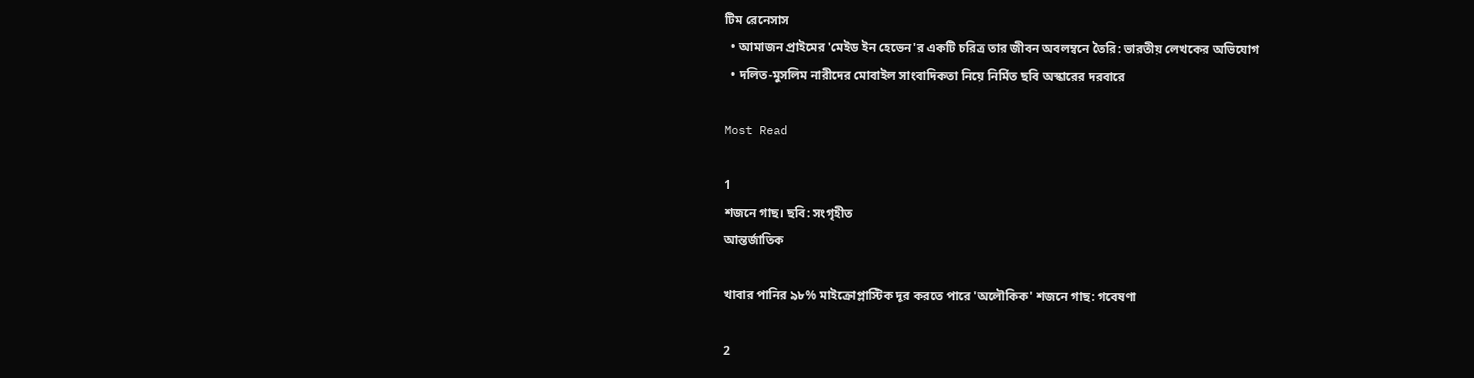টিম রেনেসাস
  • আমাজন প্রাইমের 'মেইড ইন হেভেন'র একটি চরিত্র তার জীবন অবলম্বনে তৈরি: ভারতীয় লেখকের অভিযোগ
  • দলিত-মুসলিম নারীদের মোবাইল সাংবাদিকতা নিয়ে নির্মিত ছবি অস্কারের দরবারে

Most Read

1
শজনে গাছ। ছবি: সংগৃহীত
আন্তর্জাতিক

খাবার পানির ৯৮% মাইক্রোপ্লাস্টিক দূর করতে পারে 'অলৌকিক' শজনে গাছ: গবেষণা

2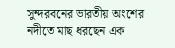সুন্দরবনের ভারতীয় অংশের নদীতে মাছ ধরছেন এক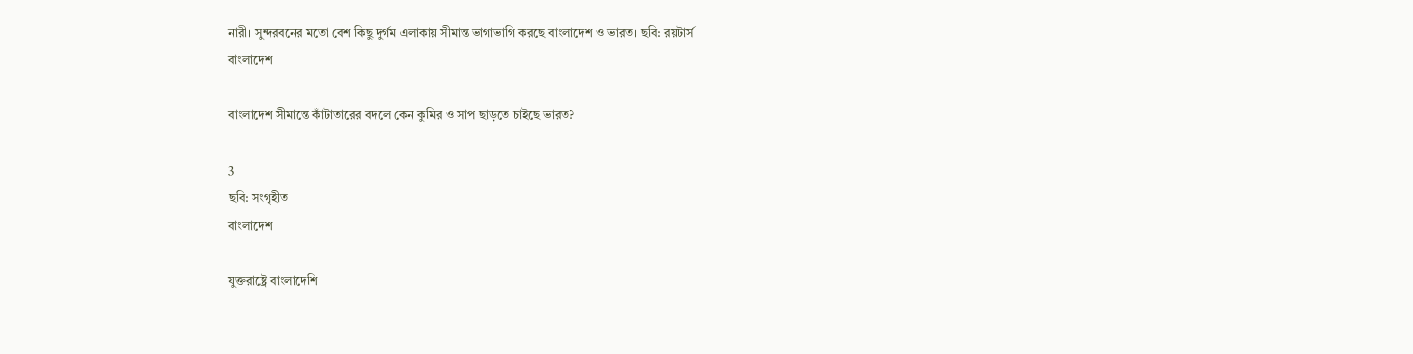নারী। সুন্দরবনের মতো বেশ কিছু দুর্গম এলাকায় সীমান্ত ভাগাভাগি করছে বাংলাদেশ ও ভারত। ছবি: রয়টার্স
বাংলাদেশ

বাংলাদেশ সীমান্তে কাঁটাতারের বদলে কেন কুমির ও সাপ ছাড়তে চাইছে ভারত?

3
ছবি: সংগৃহীত
বাংলাদেশ

যুক্তরাষ্ট্রে বাংলাদেশি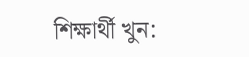শিক্ষার্থী খুন: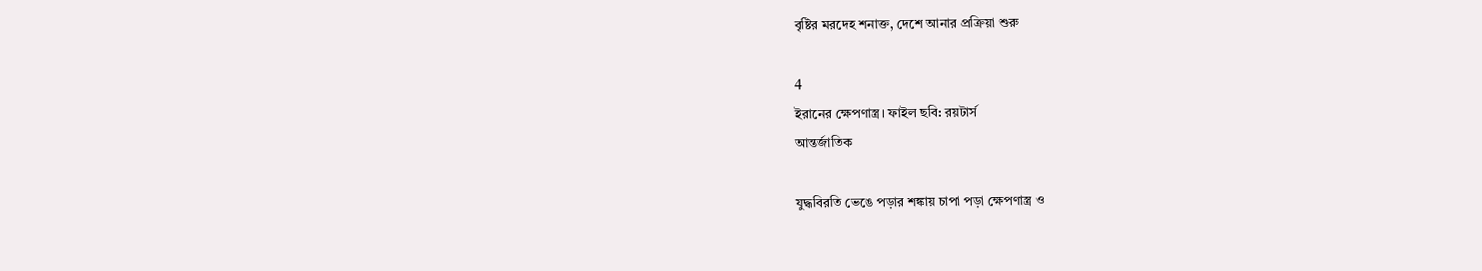বৃষ্টির মরদেহ শনাক্ত, দেশে আনার প্রক্রিয়া শুরু

4
ইরানের ক্ষেপণাস্ত্র। ফাইল ছবি: রয়টার্স
আন্তর্জাতিক

যুদ্ধবিরতি ভেঙে পড়ার শঙ্কায় চাপা পড়া ক্ষেপণাস্ত্র ও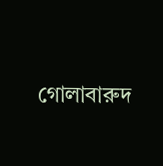গোলাবারুদ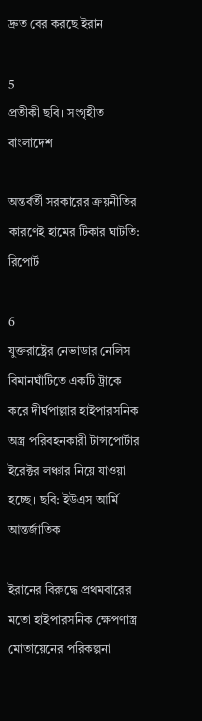দ্রুত বের করছে ইরান

5
প্রতীকী ছবি। সংগৃহীত
বাংলাদেশ

অন্তর্বর্তী সরকারের ক্রয়নীতির কারণেই হামের টিকার ঘাটতি: রিপোর্ট

6
যুক্তরাষ্ট্রের নেভাডার নেলিস বিমানঘাঁটিতে একটি ট্রাকে করে দীর্ঘপাল্লার হাইপারসনিক অস্ত্র পরিবহনকারী টান্সপোর্টার ইরেক্টর লঞ্চার নিয়ে যাওয়া হচ্ছে। ছবি: ইউএস আর্মি
আন্তর্জাতিক

ইরানের বিরুদ্ধে প্রথমবারের মতো হাইপারসনিক ক্ষেপণাস্ত্র মোতায়েনের পরিকল্পনা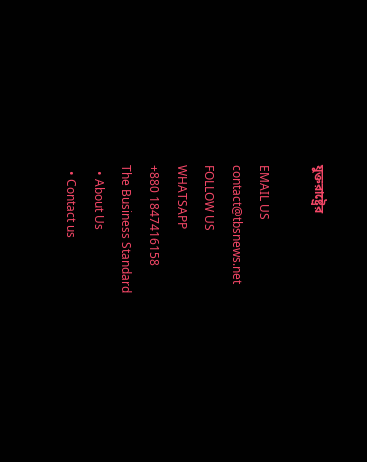যুক্তরাষ্ট্রের

EMAIL US
contact@tbsnews.net
FOLLOW US
WHATSAPP
+880 1847416158
The Business Standard
  • About Us
  • Contact us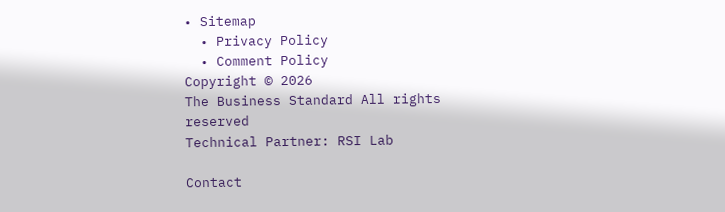• Sitemap
  • Privacy Policy
  • Comment Policy
Copyright © 2026
The Business Standard All rights reserved
Technical Partner: RSI Lab

Contact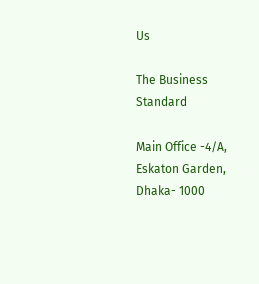Us

The Business Standard

Main Office -4/A, Eskaton Garden, Dhaka- 1000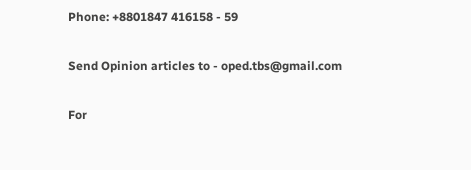Phone: +8801847 416158 - 59

Send Opinion articles to - oped.tbs@gmail.com

For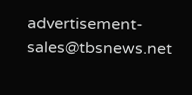advertisement- sales@tbsnews.net